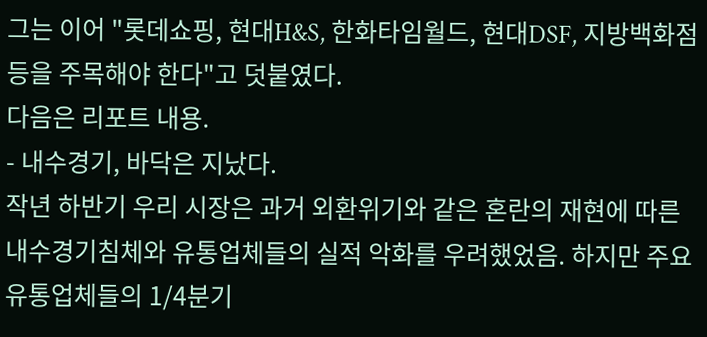그는 이어 "롯데쇼핑, 현대H&S, 한화타임월드, 현대DSF, 지방백화점 등을 주목해야 한다"고 덧붙였다.
다음은 리포트 내용.
- 내수경기, 바닥은 지났다.
작년 하반기 우리 시장은 과거 외환위기와 같은 혼란의 재현에 따른 내수경기침체와 유통업체들의 실적 악화를 우려했었음. 하지만 주요 유통업체들의 1/4분기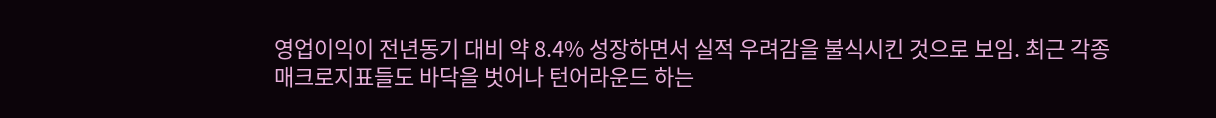영업이익이 전년동기 대비 약 8.4% 성장하면서 실적 우려감을 불식시킨 것으로 보임. 최근 각종 매크로지표들도 바닥을 벗어나 턴어라운드 하는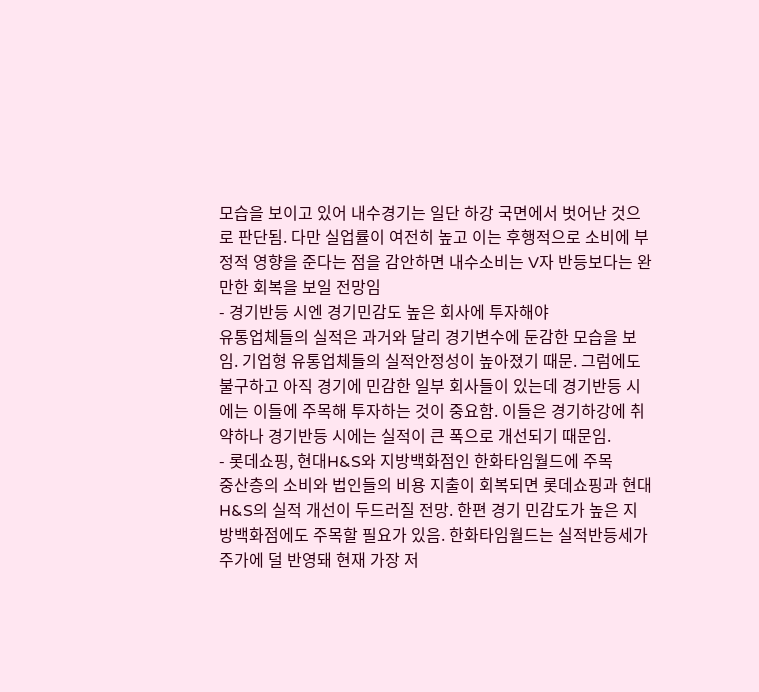모습을 보이고 있어 내수경기는 일단 하강 국면에서 벗어난 것으로 판단됨. 다만 실업률이 여전히 높고 이는 후행적으로 소비에 부정적 영향을 준다는 점을 감안하면 내수소비는 V자 반등보다는 완만한 회복을 보일 전망임
- 경기반등 시엔 경기민감도 높은 회사에 투자해야
유통업체들의 실적은 과거와 달리 경기변수에 둔감한 모습을 보임. 기업형 유통업체들의 실적안정성이 높아졌기 때문. 그럼에도 불구하고 아직 경기에 민감한 일부 회사들이 있는데 경기반등 시에는 이들에 주목해 투자하는 것이 중요함. 이들은 경기하강에 취약하나 경기반등 시에는 실적이 큰 폭으로 개선되기 때문임.
- 롯데쇼핑, 현대H&S와 지방백화점인 한화타임월드에 주목
중산층의 소비와 법인들의 비용 지출이 회복되면 롯데쇼핑과 현대H&S의 실적 개선이 두드러질 전망. 한편 경기 민감도가 높은 지방백화점에도 주목할 필요가 있음. 한화타임월드는 실적반등세가 주가에 덜 반영돼 현재 가장 저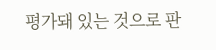평가돼 있는 것으로 판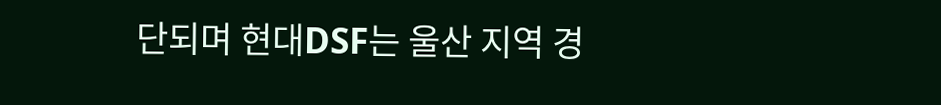단되며 현대DSF는 울산 지역 경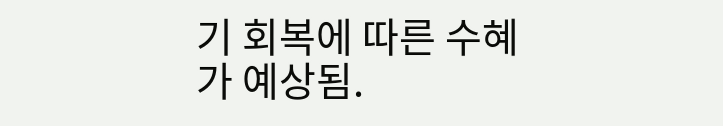기 회복에 따른 수혜가 예상됨.